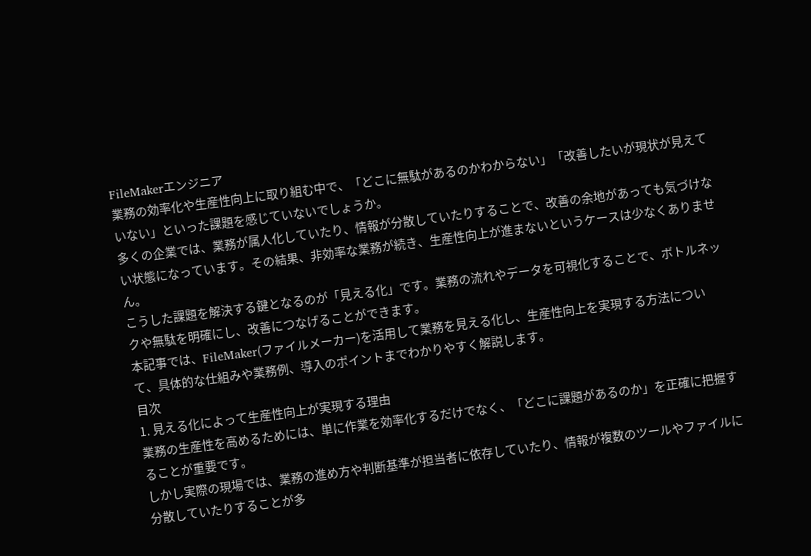FileMakerエンジニア
業務の効率化や生産性向上に取り組む中で、「どこに無駄があるのかわからない」「改善したいが現状が見えていない」といった課題を感じていないでしょうか。
多くの企業では、業務が属人化していたり、情報が分散していたりすることで、改善の余地があっても気づけない状態になっています。その結果、非効率な業務が続き、生産性向上が進まないというケースは少なくありません。
こうした課題を解決する鍵となるのが「見える化」です。業務の流れやデータを可視化することで、ボトルネックや無駄を明確にし、改善につなげることができます。
本記事では、FileMaker(ファイルメーカー)を活用して業務を見える化し、生産性向上を実現する方法について、具体的な仕組みや業務例、導入のポイントまでわかりやすく解説します。
目次
1. 見える化によって生産性向上が実現する理由
業務の生産性を高めるためには、単に作業を効率化するだけでなく、「どこに課題があるのか」を正確に把握することが重要です。
しかし実際の現場では、業務の進め方や判断基準が担当者に依存していたり、情報が複数のツールやファイルに分散していたりすることが多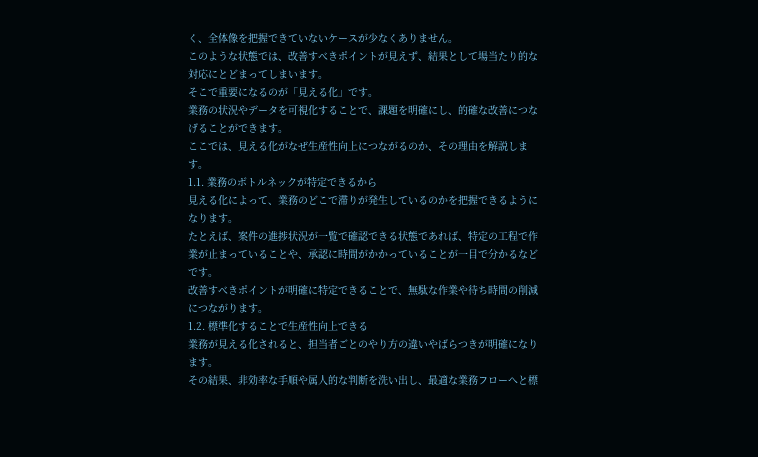く、全体像を把握できていないケースが少なくありません。
このような状態では、改善すべきポイントが見えず、結果として場当たり的な対応にとどまってしまいます。
そこで重要になるのが「見える化」です。
業務の状況やデータを可視化することで、課題を明確にし、的確な改善につなげることができます。
ここでは、見える化がなぜ生産性向上につながるのか、その理由を解説します。
1.1. 業務のボトルネックが特定できるから
見える化によって、業務のどこで滞りが発生しているのかを把握できるようになります。
たとえば、案件の進捗状況が一覧で確認できる状態であれば、特定の工程で作業が止まっていることや、承認に時間がかかっていることが一目で分かるなどです。
改善すべきポイントが明確に特定できることで、無駄な作業や待ち時間の削減につながります。
1.2. 標準化することで生産性向上できる
業務が見える化されると、担当者ごとのやり方の違いやばらつきが明確になります。
その結果、非効率な手順や属人的な判断を洗い出し、最適な業務フローへと標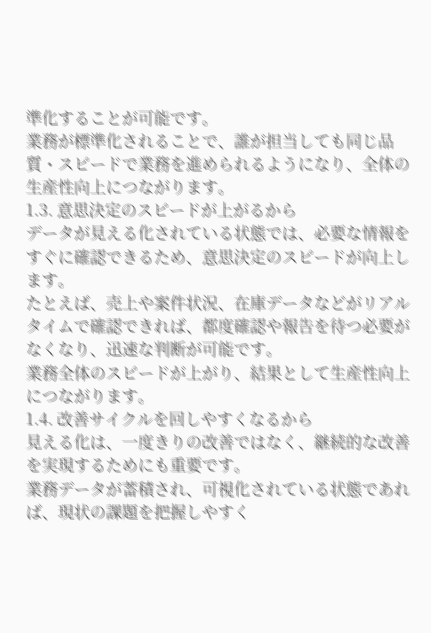準化することが可能です。
業務が標準化されることで、誰が担当しても同じ品質・スピードで業務を進められるようになり、全体の生産性向上につながります。
1.3. 意思決定のスピードが上がるから
データが見える化されている状態では、必要な情報をすぐに確認できるため、意思決定のスピードが向上します。
たとえば、売上や案件状況、在庫データなどがリアルタイムで確認できれば、都度確認や報告を待つ必要がなくなり、迅速な判断が可能です。
業務全体のスピードが上がり、結果として生産性向上につながります。
1.4. 改善サイクルを回しやすくなるから
見える化は、一度きりの改善ではなく、継続的な改善を実現するためにも重要です。
業務データが蓄積され、可視化されている状態であれば、現状の課題を把握しやすく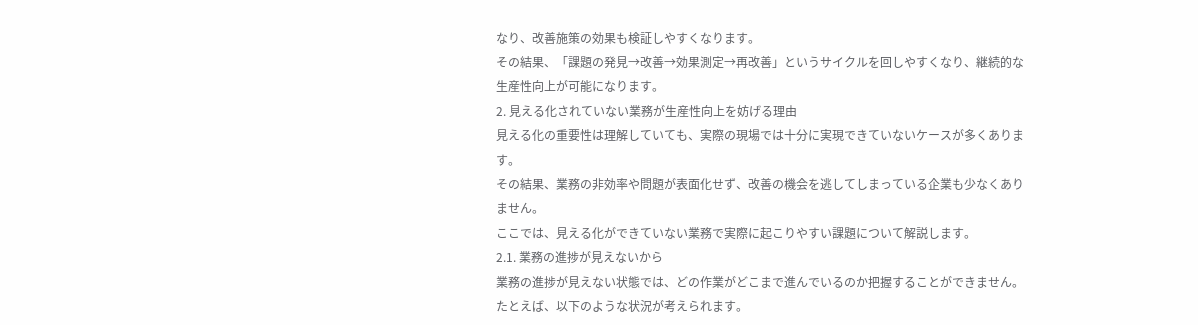なり、改善施策の効果も検証しやすくなります。
その結果、「課題の発見→改善→効果測定→再改善」というサイクルを回しやすくなり、継続的な生産性向上が可能になります。
2. 見える化されていない業務が生産性向上を妨げる理由
見える化の重要性は理解していても、実際の現場では十分に実現できていないケースが多くあります。
その結果、業務の非効率や問題が表面化せず、改善の機会を逃してしまっている企業も少なくありません。
ここでは、見える化ができていない業務で実際に起こりやすい課題について解説します。
2.1. 業務の進捗が見えないから
業務の進捗が見えない状態では、どの作業がどこまで進んでいるのか把握することができません。
たとえば、以下のような状況が考えられます。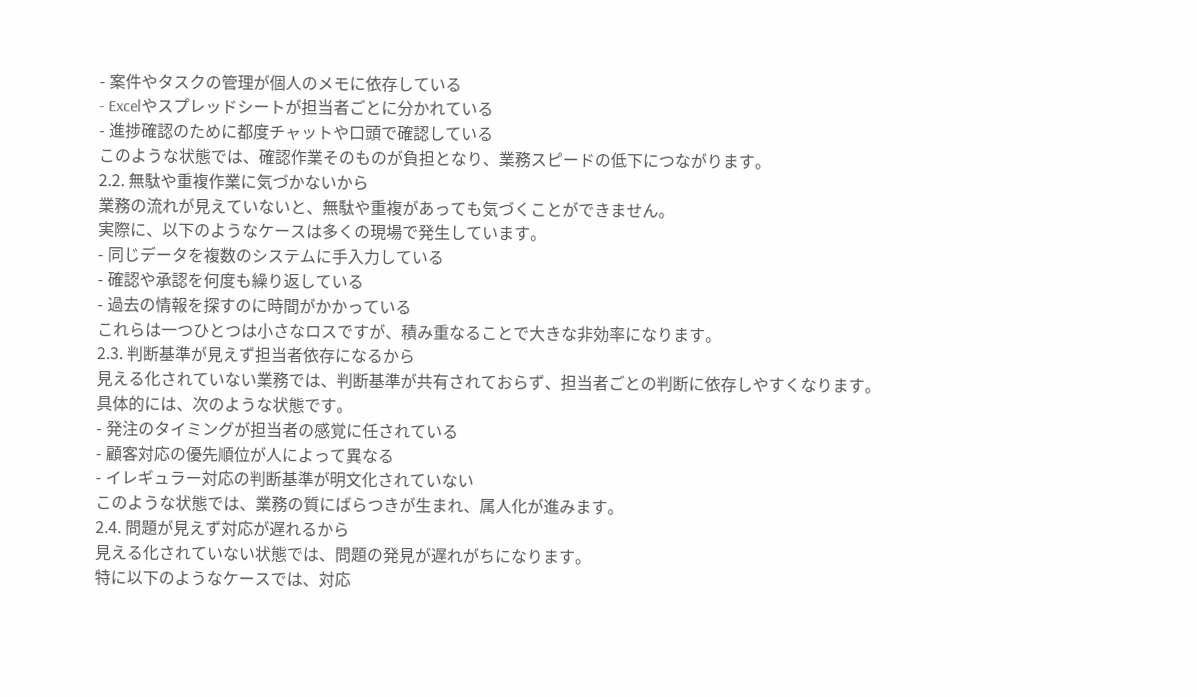- 案件やタスクの管理が個人のメモに依存している
- Excelやスプレッドシートが担当者ごとに分かれている
- 進捗確認のために都度チャットや口頭で確認している
このような状態では、確認作業そのものが負担となり、業務スピードの低下につながります。
2.2. 無駄や重複作業に気づかないから
業務の流れが見えていないと、無駄や重複があっても気づくことができません。
実際に、以下のようなケースは多くの現場で発生しています。
- 同じデータを複数のシステムに手入力している
- 確認や承認を何度も繰り返している
- 過去の情報を探すのに時間がかかっている
これらは一つひとつは小さなロスですが、積み重なることで大きな非効率になります。
2.3. 判断基準が見えず担当者依存になるから
見える化されていない業務では、判断基準が共有されておらず、担当者ごとの判断に依存しやすくなります。
具体的には、次のような状態です。
- 発注のタイミングが担当者の感覚に任されている
- 顧客対応の優先順位が人によって異なる
- イレギュラー対応の判断基準が明文化されていない
このような状態では、業務の質にばらつきが生まれ、属人化が進みます。
2.4. 問題が見えず対応が遅れるから
見える化されていない状態では、問題の発見が遅れがちになります。
特に以下のようなケースでは、対応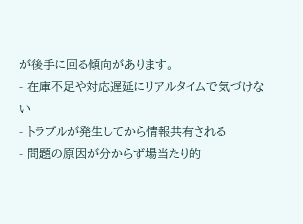が後手に回る傾向があります。
- 在庫不足や対応遅延にリアルタイムで気づけない
- トラブルが発生してから情報共有される
- 問題の原因が分からず場当たり的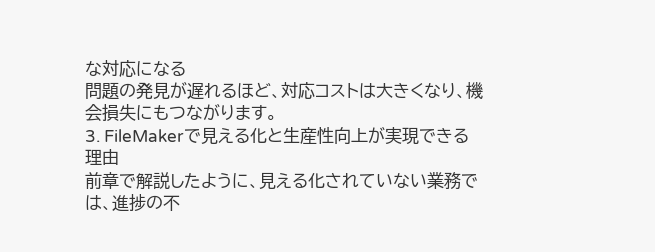な対応になる
問題の発見が遅れるほど、対応コストは大きくなり、機会損失にもつながります。
3. FileMakerで見える化と生産性向上が実現できる理由
前章で解説したように、見える化されていない業務では、進捗の不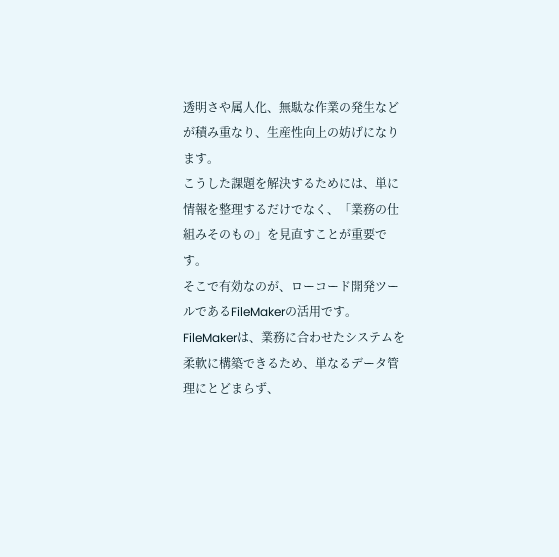透明さや属人化、無駄な作業の発生などが積み重なり、生産性向上の妨げになります。
こうした課題を解決するためには、単に情報を整理するだけでなく、「業務の仕組みそのもの」を見直すことが重要です。
そこで有効なのが、ローコード開発ツールであるFileMakerの活用です。
FileMakerは、業務に合わせたシステムを柔軟に構築できるため、単なるデータ管理にとどまらず、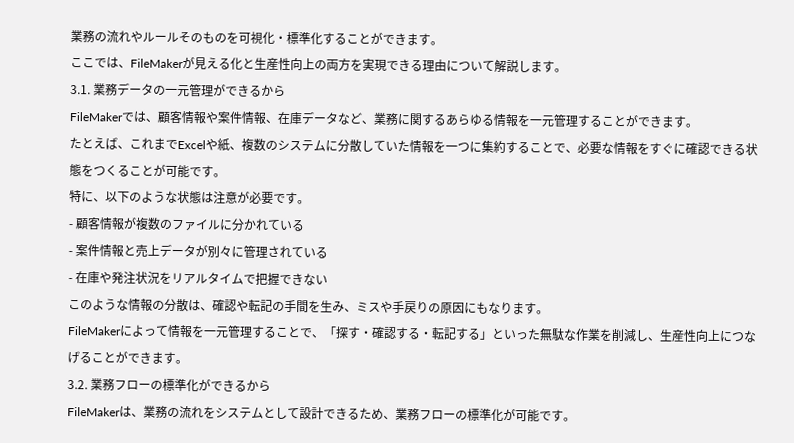業務の流れやルールそのものを可視化・標準化することができます。
ここでは、FileMakerが見える化と生産性向上の両方を実現できる理由について解説します。
3.1. 業務データの一元管理ができるから
FileMakerでは、顧客情報や案件情報、在庫データなど、業務に関するあらゆる情報を一元管理することができます。
たとえば、これまでExcelや紙、複数のシステムに分散していた情報を一つに集約することで、必要な情報をすぐに確認できる状態をつくることが可能です。
特に、以下のような状態は注意が必要です。
- 顧客情報が複数のファイルに分かれている
- 案件情報と売上データが別々に管理されている
- 在庫や発注状況をリアルタイムで把握できない
このような情報の分散は、確認や転記の手間を生み、ミスや手戻りの原因にもなります。
FileMakerによって情報を一元管理することで、「探す・確認する・転記する」といった無駄な作業を削減し、生産性向上につなげることができます。
3.2. 業務フローの標準化ができるから
FileMakerは、業務の流れをシステムとして設計できるため、業務フローの標準化が可能です。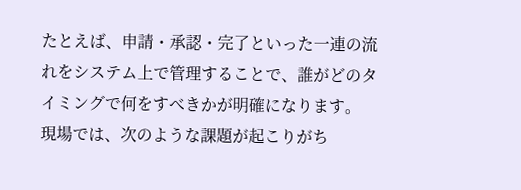たとえば、申請・承認・完了といった一連の流れをシステム上で管理することで、誰がどのタイミングで何をすべきかが明確になります。
現場では、次のような課題が起こりがち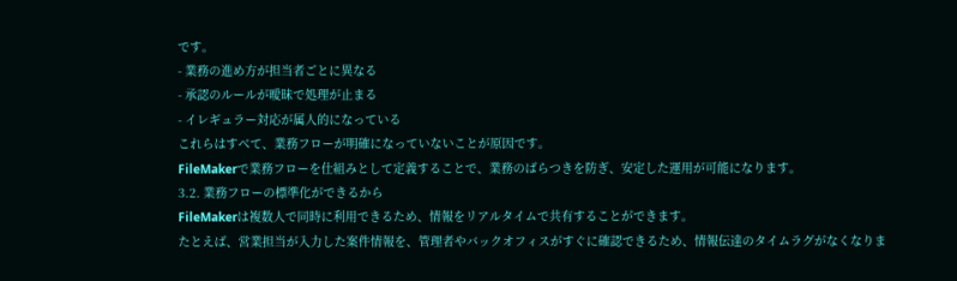です。
- 業務の進め方が担当者ごとに異なる
- 承認のルールが曖昧で処理が止まる
- イレギュラー対応が属人的になっている
これらはすべて、業務フローが明確になっていないことが原因です。
FileMakerで業務フローを仕組みとして定義することで、業務のばらつきを防ぎ、安定した運用が可能になります。
3.2. 業務フローの標準化ができるから
FileMakerは複数人で同時に利用できるため、情報をリアルタイムで共有することができます。
たとえば、営業担当が入力した案件情報を、管理者やバックオフィスがすぐに確認できるため、情報伝達のタイムラグがなくなりま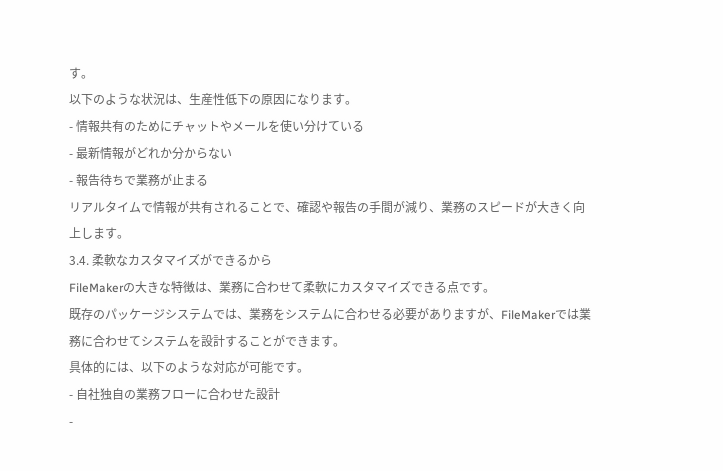す。
以下のような状況は、生産性低下の原因になります。
- 情報共有のためにチャットやメールを使い分けている
- 最新情報がどれか分からない
- 報告待ちで業務が止まる
リアルタイムで情報が共有されることで、確認や報告の手間が減り、業務のスピードが大きく向上します。
3.4. 柔軟なカスタマイズができるから
FileMakerの大きな特徴は、業務に合わせて柔軟にカスタマイズできる点です。
既存のパッケージシステムでは、業務をシステムに合わせる必要がありますが、FileMakerでは業務に合わせてシステムを設計することができます。
具体的には、以下のような対応が可能です。
- 自社独自の業務フローに合わせた設計
-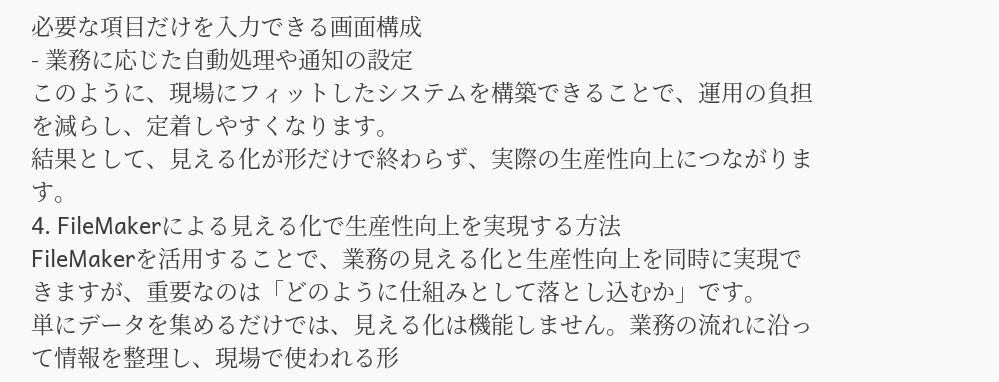必要な項目だけを入力できる画面構成
- 業務に応じた自動処理や通知の設定
このように、現場にフィットしたシステムを構築できることで、運用の負担を減らし、定着しやすくなります。
結果として、見える化が形だけで終わらず、実際の生産性向上につながります。
4. FileMakerによる見える化で生産性向上を実現する方法
FileMakerを活用することで、業務の見える化と生産性向上を同時に実現できますが、重要なのは「どのように仕組みとして落とし込むか」です。
単にデータを集めるだけでは、見える化は機能しません。業務の流れに沿って情報を整理し、現場で使われる形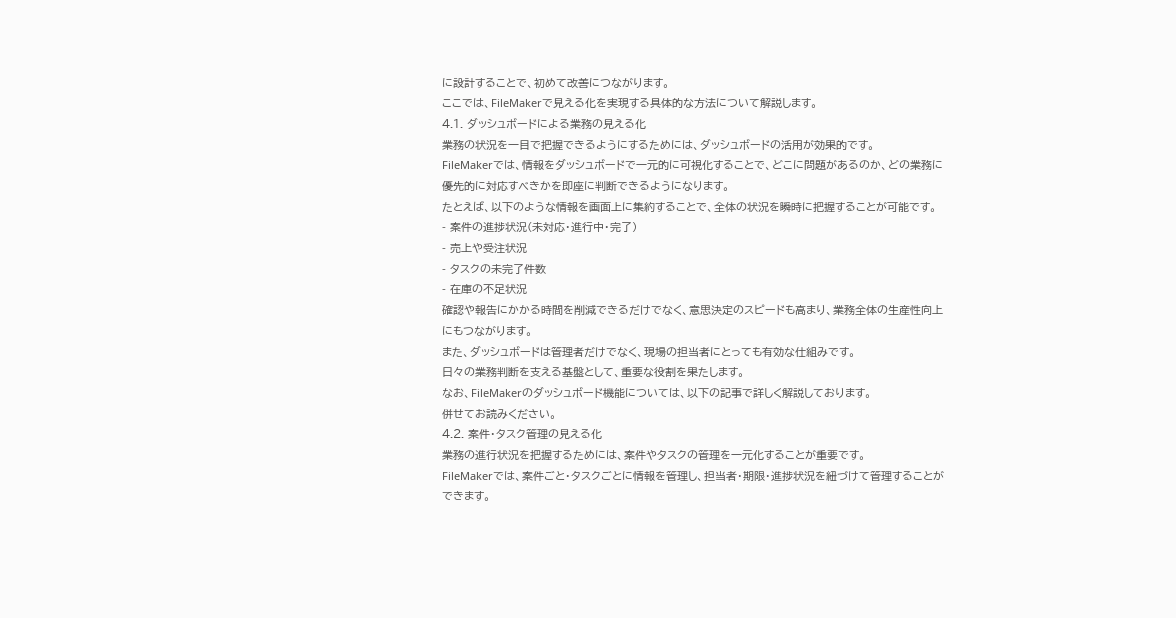に設計することで、初めて改善につながります。
ここでは、FileMakerで見える化を実現する具体的な方法について解説します。
4.1. ダッシュボードによる業務の見える化
業務の状況を一目で把握できるようにするためには、ダッシュボードの活用が効果的です。
FileMakerでは、情報をダッシュボードで一元的に可視化することで、どこに問題があるのか、どの業務に優先的に対応すべきかを即座に判断できるようになります。
たとえば、以下のような情報を画面上に集約することで、全体の状況を瞬時に把握することが可能です。
- 案件の進捗状況(未対応・進行中・完了)
- 売上や受注状況
- タスクの未完了件数
- 在庫の不足状況
確認や報告にかかる時間を削減できるだけでなく、意思決定のスピードも高まり、業務全体の生産性向上にもつながります。
また、ダッシュボードは管理者だけでなく、現場の担当者にとっても有効な仕組みです。
日々の業務判断を支える基盤として、重要な役割を果たします。
なお、FileMakerのダッシュボード機能については、以下の記事で詳しく解説しております。
併せてお読みください。
4.2. 案件・タスク管理の見える化
業務の進行状況を把握するためには、案件やタスクの管理を一元化することが重要です。
FileMakerでは、案件ごと・タスクごとに情報を管理し、担当者・期限・進捗状況を紐づけて管理することができます。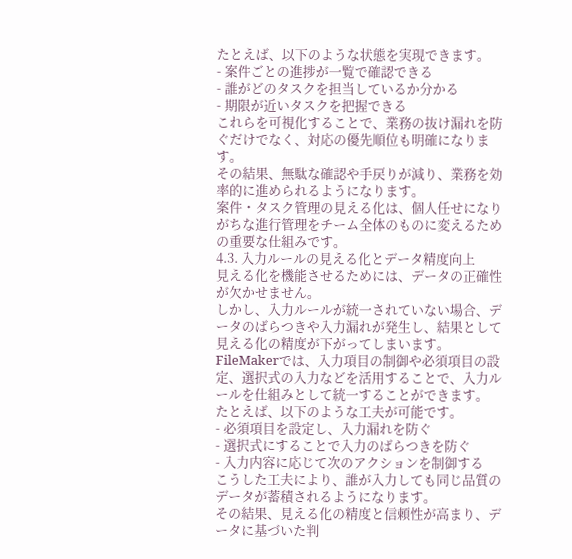たとえば、以下のような状態を実現できます。
- 案件ごとの進捗が一覧で確認できる
- 誰がどのタスクを担当しているか分かる
- 期限が近いタスクを把握できる
これらを可視化することで、業務の抜け漏れを防ぐだけでなく、対応の優先順位も明確になります。
その結果、無駄な確認や手戻りが減り、業務を効率的に進められるようになります。
案件・タスク管理の見える化は、個人任せになりがちな進行管理をチーム全体のものに変えるための重要な仕組みです。
4.3. 入力ルールの見える化とデータ精度向上
見える化を機能させるためには、データの正確性が欠かせません。
しかし、入力ルールが統一されていない場合、データのばらつきや入力漏れが発生し、結果として見える化の精度が下がってしまいます。
FileMakerでは、入力項目の制御や必須項目の設定、選択式の入力などを活用することで、入力ルールを仕組みとして統一することができます。
たとえば、以下のような工夫が可能です。
- 必須項目を設定し、入力漏れを防ぐ
- 選択式にすることで入力のばらつきを防ぐ
- 入力内容に応じて次のアクションを制御する
こうした工夫により、誰が入力しても同じ品質のデータが蓄積されるようになります。
その結果、見える化の精度と信頼性が高まり、データに基づいた判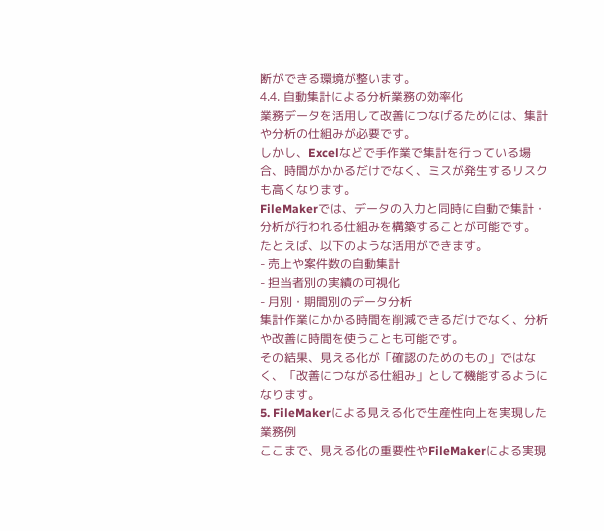断ができる環境が整います。
4.4. 自動集計による分析業務の効率化
業務データを活用して改善につなげるためには、集計や分析の仕組みが必要です。
しかし、Excelなどで手作業で集計を行っている場合、時間がかかるだけでなく、ミスが発生するリスクも高くなります。
FileMakerでは、データの入力と同時に自動で集計・分析が行われる仕組みを構築することが可能です。
たとえば、以下のような活用ができます。
- 売上や案件数の自動集計
- 担当者別の実績の可視化
- 月別・期間別のデータ分析
集計作業にかかる時間を削減できるだけでなく、分析や改善に時間を使うことも可能です。
その結果、見える化が「確認のためのもの」ではなく、「改善につながる仕組み」として機能するようになります。
5. FileMakerによる見える化で生産性向上を実現した業務例
ここまで、見える化の重要性やFileMakerによる実現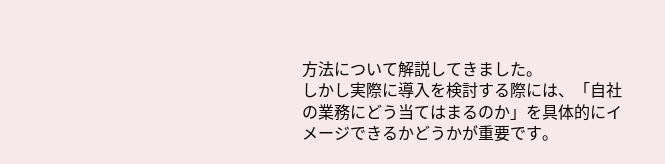方法について解説してきました。
しかし実際に導入を検討する際には、「自社の業務にどう当てはまるのか」を具体的にイメージできるかどうかが重要です。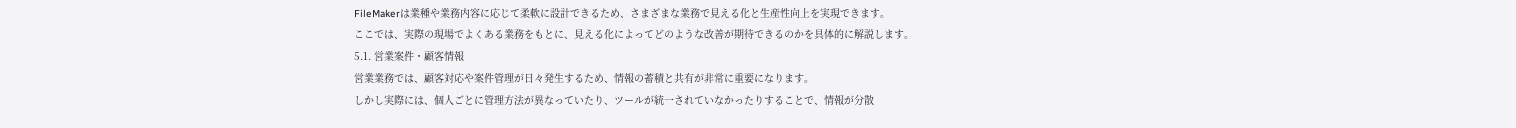FileMakerは業種や業務内容に応じて柔軟に設計できるため、さまざまな業務で見える化と生産性向上を実現できます。
ここでは、実際の現場でよくある業務をもとに、見える化によってどのような改善が期待できるのかを具体的に解説します。
5.1. 営業案件・顧客情報
営業業務では、顧客対応や案件管理が日々発生するため、情報の蓄積と共有が非常に重要になります。
しかし実際には、個人ごとに管理方法が異なっていたり、ツールが統一されていなかったりすることで、情報が分散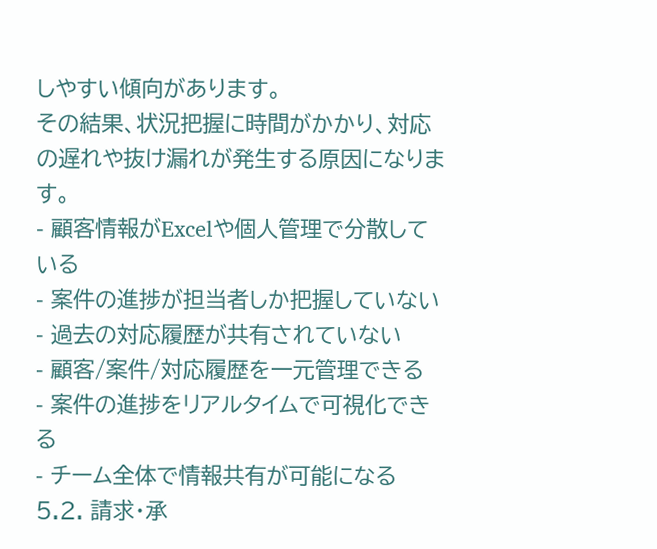しやすい傾向があります。
その結果、状況把握に時間がかかり、対応の遅れや抜け漏れが発生する原因になります。
- 顧客情報がExcelや個人管理で分散している
- 案件の進捗が担当者しか把握していない
- 過去の対応履歴が共有されていない
- 顧客/案件/対応履歴を一元管理できる
- 案件の進捗をリアルタイムで可視化できる
- チーム全体で情報共有が可能になる
5.2. 請求・承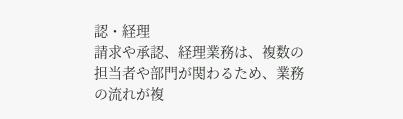認・経理
請求や承認、経理業務は、複数の担当者や部門が関わるため、業務の流れが複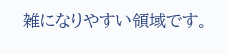雑になりやすい領域です。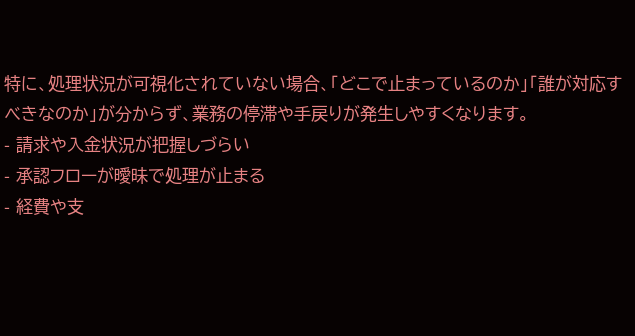特に、処理状況が可視化されていない場合、「どこで止まっているのか」「誰が対応すべきなのか」が分からず、業務の停滞や手戻りが発生しやすくなります。
- 請求や入金状況が把握しづらい
- 承認フローが曖昧で処理が止まる
- 経費や支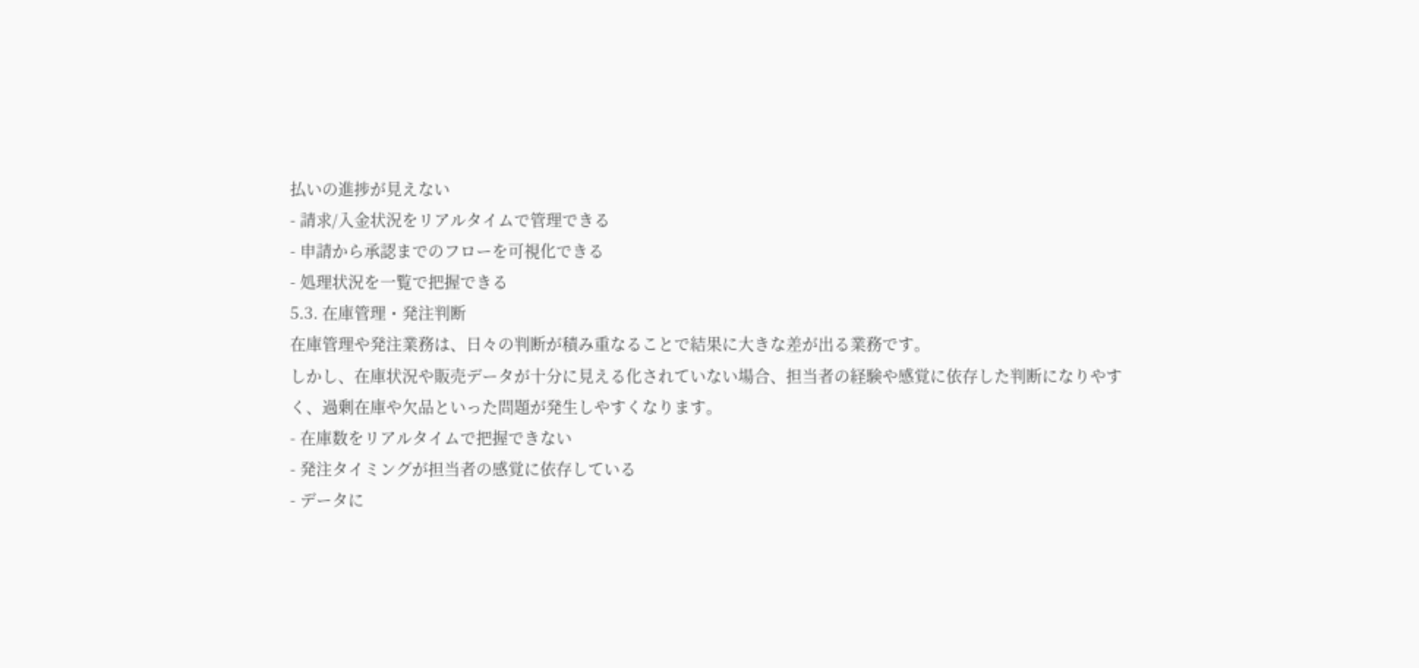払いの進捗が見えない
- 請求/入金状況をリアルタイムで管理できる
- 申請から承認までのフローを可視化できる
- 処理状況を一覧で把握できる
5.3. 在庫管理・発注判断
在庫管理や発注業務は、日々の判断が積み重なることで結果に大きな差が出る業務です。
しかし、在庫状況や販売データが十分に見える化されていない場合、担当者の経験や感覚に依存した判断になりやすく、過剰在庫や欠品といった問題が発生しやすくなります。
- 在庫数をリアルタイムで把握できない
- 発注タイミングが担当者の感覚に依存している
- データに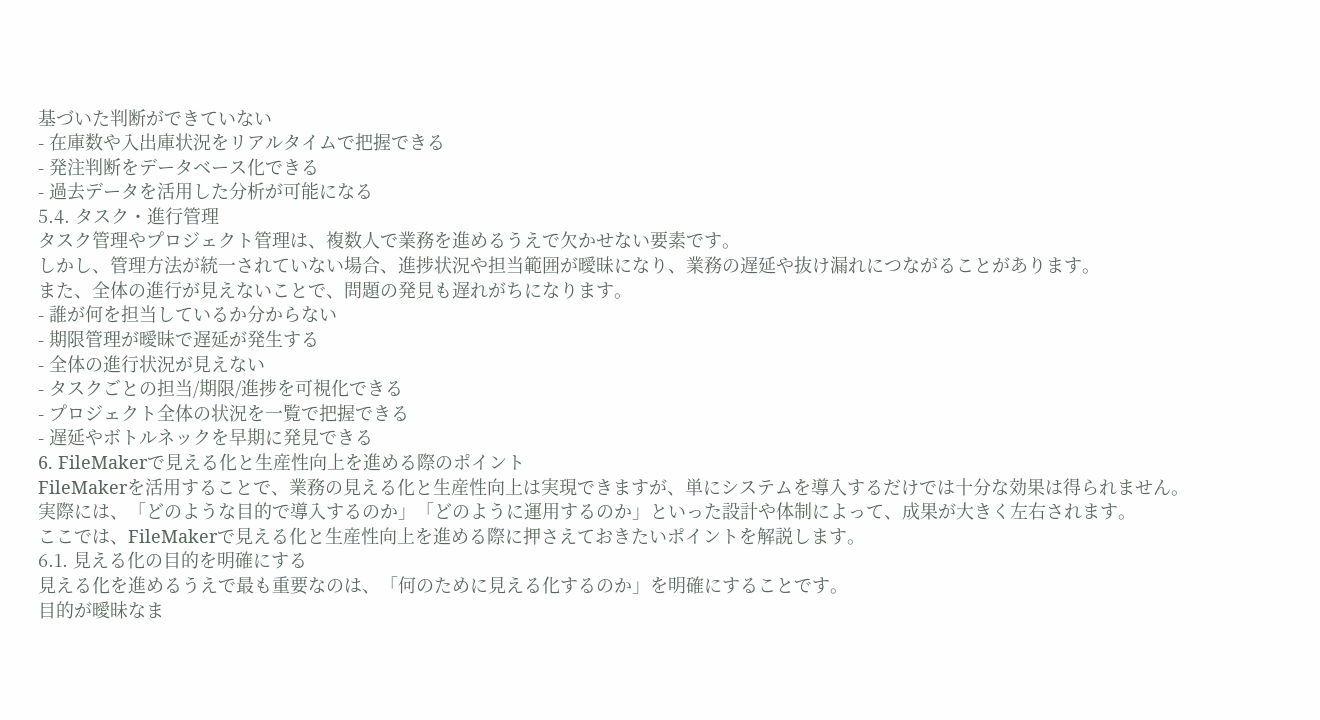基づいた判断ができていない
- 在庫数や入出庫状況をリアルタイムで把握できる
- 発注判断をデータベース化できる
- 過去データを活用した分析が可能になる
5.4. タスク・進行管理
タスク管理やプロジェクト管理は、複数人で業務を進めるうえで欠かせない要素です。
しかし、管理方法が統一されていない場合、進捗状況や担当範囲が曖昧になり、業務の遅延や抜け漏れにつながることがあります。
また、全体の進行が見えないことで、問題の発見も遅れがちになります。
- 誰が何を担当しているか分からない
- 期限管理が曖昧で遅延が発生する
- 全体の進行状況が見えない
- タスクごとの担当/期限/進捗を可視化できる
- プロジェクト全体の状況を一覧で把握できる
- 遅延やボトルネックを早期に発見できる
6. FileMakerで見える化と生産性向上を進める際のポイント
FileMakerを活用することで、業務の見える化と生産性向上は実現できますが、単にシステムを導入するだけでは十分な効果は得られません。
実際には、「どのような目的で導入するのか」「どのように運用するのか」といった設計や体制によって、成果が大きく左右されます。
ここでは、FileMakerで見える化と生産性向上を進める際に押さえておきたいポイントを解説します。
6.1. 見える化の目的を明確にする
見える化を進めるうえで最も重要なのは、「何のために見える化するのか」を明確にすることです。
目的が曖昧なま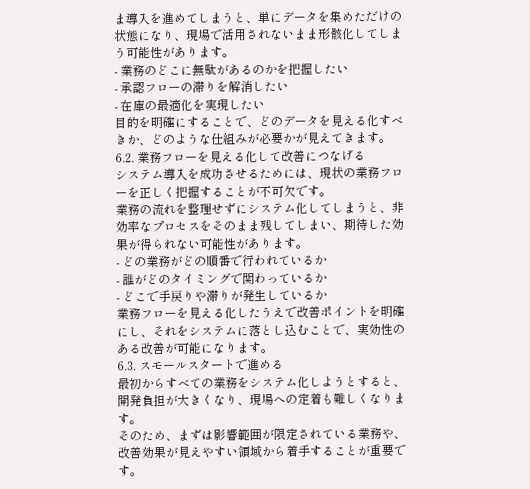ま導入を進めてしまうと、単にデータを集めただけの状態になり、現場で活用されないまま形骸化してしまう可能性があります。
- 業務のどこに無駄があるのかを把握したい
- 承認フローの滞りを解消したい
- 在庫の最適化を実現したい
目的を明確にすることで、どのデータを見える化すべきか、どのような仕組みが必要かが見えてきます。
6.2. 業務フローを見える化して改善につなげる
システム導入を成功させるためには、現状の業務フローを正しく把握することが不可欠です。
業務の流れを整理せずにシステム化してしまうと、非効率なプロセスをそのまま残してしまい、期待した効果が得られない可能性があります。
- どの業務がどの順番で行われているか
- 誰がどのタイミングで関わっているか
- どこで手戻りや滞りが発生しているか
業務フローを見える化したうえで改善ポイントを明確にし、それをシステムに落とし込むことで、実効性のある改善が可能になります。
6.3. スモールスタートで進める
最初からすべての業務をシステム化しようとすると、開発負担が大きくなり、現場への定着も難しくなります。
そのため、まずは影響範囲が限定されている業務や、改善効果が見えやすい領域から着手することが重要です。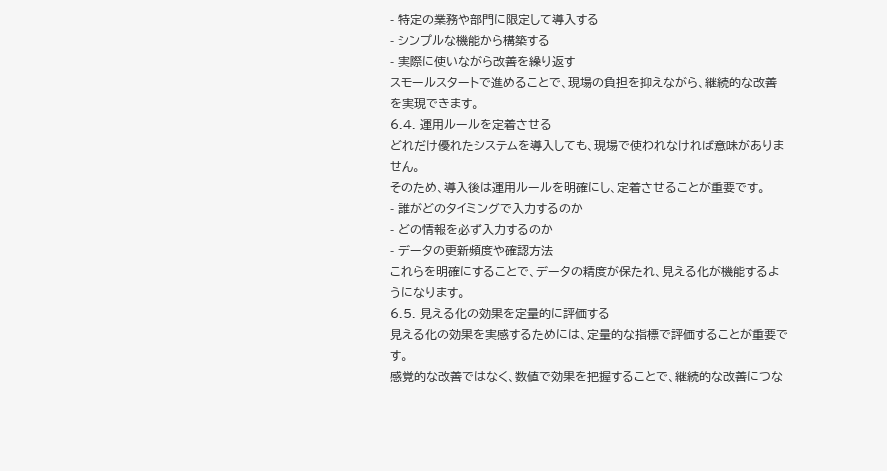- 特定の業務や部門に限定して導入する
- シンプルな機能から構築する
- 実際に使いながら改善を繰り返す
スモールスタートで進めることで、現場の負担を抑えながら、継続的な改善を実現できます。
6.4. 運用ルールを定着させる
どれだけ優れたシステムを導入しても、現場で使われなければ意味がありません。
そのため、導入後は運用ルールを明確にし、定着させることが重要です。
- 誰がどのタイミングで入力するのか
- どの情報を必ず入力するのか
- データの更新頻度や確認方法
これらを明確にすることで、データの精度が保たれ、見える化が機能するようになります。
6.5. 見える化の効果を定量的に評価する
見える化の効果を実感するためには、定量的な指標で評価することが重要です。
感覚的な改善ではなく、数値で効果を把握することで、継続的な改善につな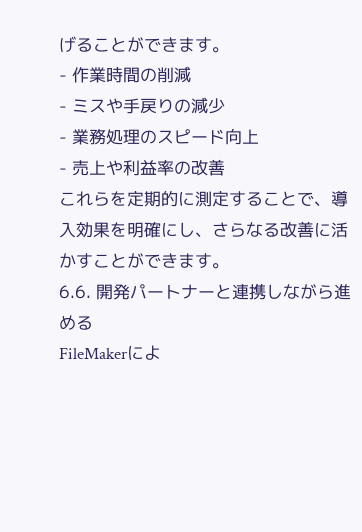げることができます。
- 作業時間の削減
- ミスや手戻りの減少
- 業務処理のスピード向上
- 売上や利益率の改善
これらを定期的に測定することで、導入効果を明確にし、さらなる改善に活かすことができます。
6.6. 開発パートナーと連携しながら進める
FileMakerによ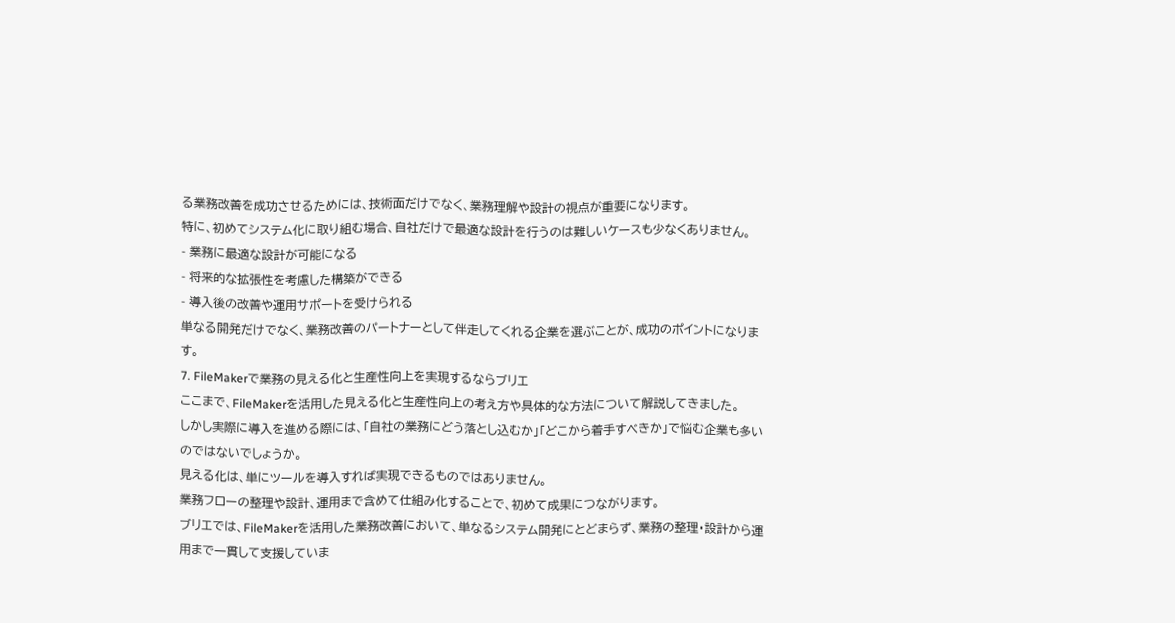る業務改善を成功させるためには、技術面だけでなく、業務理解や設計の視点が重要になります。
特に、初めてシステム化に取り組む場合、自社だけで最適な設計を行うのは難しいケースも少なくありません。
- 業務に最適な設計が可能になる
- 将来的な拡張性を考慮した構築ができる
- 導入後の改善や運用サポートを受けられる
単なる開発だけでなく、業務改善のパートナーとして伴走してくれる企業を選ぶことが、成功のポイントになります。
7. FileMakerで業務の見える化と生産性向上を実現するならブリエ
ここまで、FileMakerを活用した見える化と生産性向上の考え方や具体的な方法について解説してきました。
しかし実際に導入を進める際には、「自社の業務にどう落とし込むか」「どこから着手すべきか」で悩む企業も多いのではないでしょうか。
見える化は、単にツールを導入すれば実現できるものではありません。
業務フローの整理や設計、運用まで含めて仕組み化することで、初めて成果につながります。
ブリエでは、FileMakerを活用した業務改善において、単なるシステム開発にとどまらず、業務の整理・設計から運用まで一貫して支援していま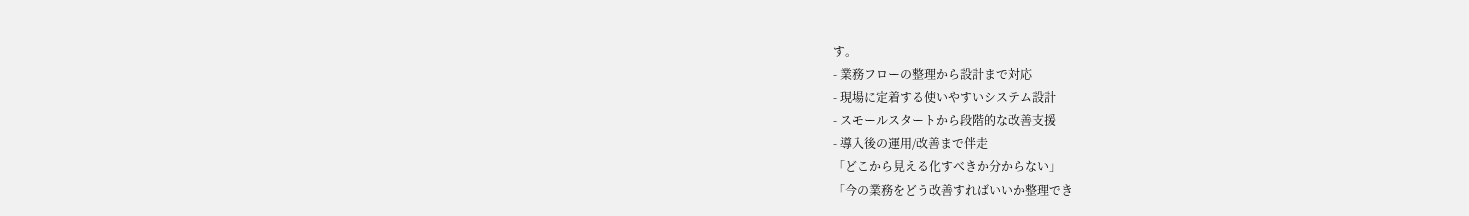す。
- 業務フローの整理から設計まで対応
- 現場に定着する使いやすいシステム設計
- スモールスタートから段階的な改善支援
- 導入後の運用/改善まで伴走
「どこから見える化すべきか分からない」
「今の業務をどう改善すればいいか整理でき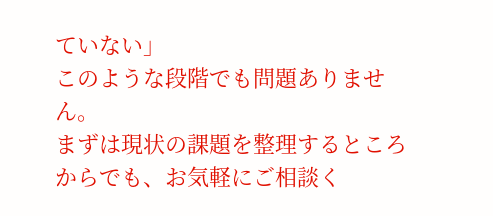ていない」
このような段階でも問題ありません。
まずは現状の課題を整理するところからでも、お気軽にご相談く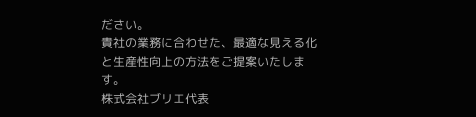ださい。
貴社の業務に合わせた、最適な見える化と生産性向上の方法をご提案いたします。
株式会社ブリエ代表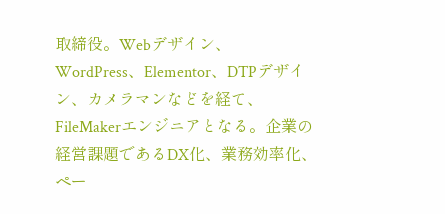取締役。Webデザイン、WordPress、Elementor、DTPデザイン、カメラマンなどを経て、FileMakerエンジニアとなる。企業の経営課題であるDX化、業務効率化、ペー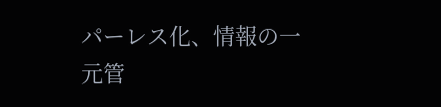パーレス化、情報の一元管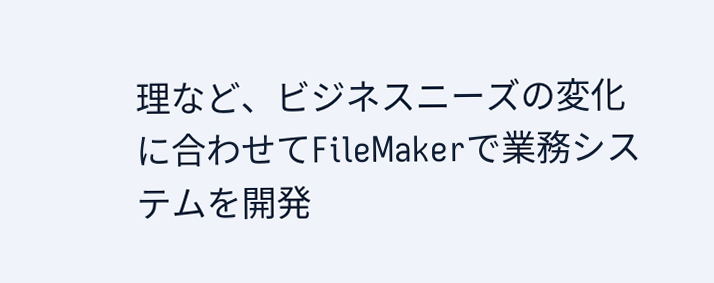理など、ビジネスニーズの変化に合わせてFileMakerで業務システムを開発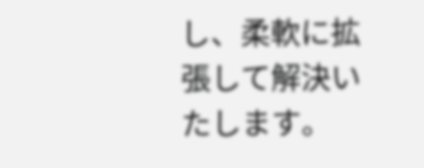し、柔軟に拡張して解決いたします。